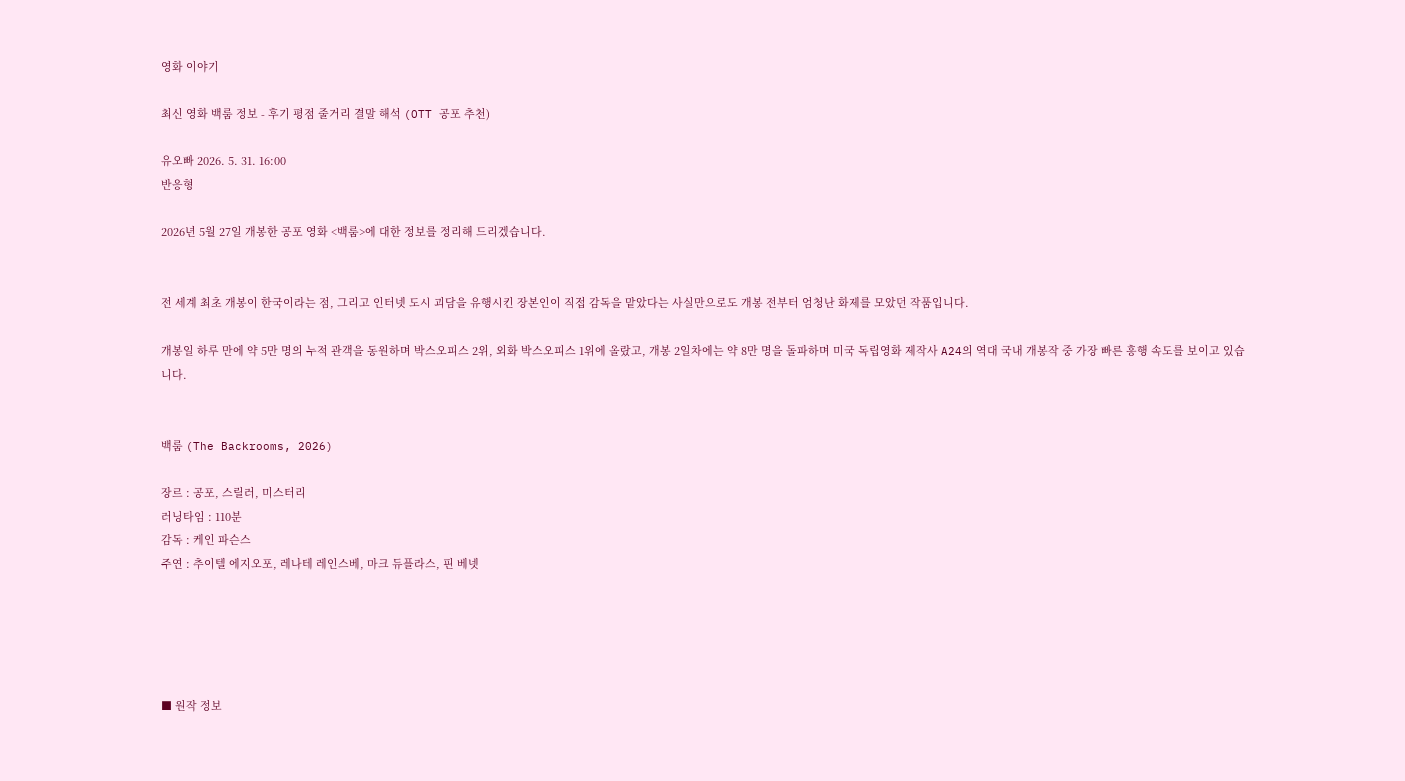영화 이야기

최신 영화 백룸 정보 - 후기 평점 줄거리 결말 해석 (OTT 공포 추천)

유오빠 2026. 5. 31. 16:00
반응형

2026년 5월 27일 개봉한 공포 영화 <백룸>에 대한 정보를 정리해 드리겠습니다.


전 세계 최초 개봉이 한국이라는 점, 그리고 인터넷 도시 괴담을 유행시킨 장본인이 직접 감독을 맡았다는 사실만으로도 개봉 전부터 엄청난 화제를 모았던 작품입니다.

개봉일 하루 만에 약 5만 명의 누적 관객을 동원하며 박스오피스 2위, 외화 박스오피스 1위에 올랐고, 개봉 2일차에는 약 8만 명을 돌파하며 미국 독립영화 제작사 A24의 역대 국내 개봉작 중 가장 빠른 흥행 속도를 보이고 있습니다.


백룸 (The Backrooms, 2026)

장르 : 공포, 스릴러, 미스터리
러닝타임 : 110분
감독 : 케인 파슨스
주연 : 추이텔 에지오포, 레나테 레인스베, 마크 듀플라스, 핀 베넷





■ 원작 정보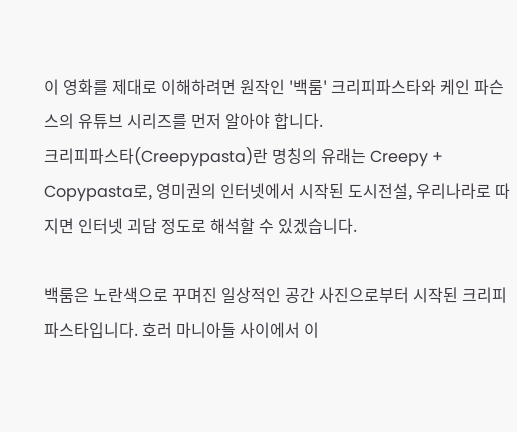이 영화를 제대로 이해하려면 원작인 '백룸' 크리피파스타와 케인 파슨스의 유튜브 시리즈를 먼저 알아야 합니다.
크리피파스타(Creepypasta)란 명칭의 유래는 Creepy + Copypasta로, 영미권의 인터넷에서 시작된 도시전설, 우리나라로 따지면 인터넷 괴담 정도로 해석할 수 있겠습니다.

백룸은 노란색으로 꾸며진 일상적인 공간 사진으로부터 시작된 크리피파스타입니다. 호러 마니아들 사이에서 이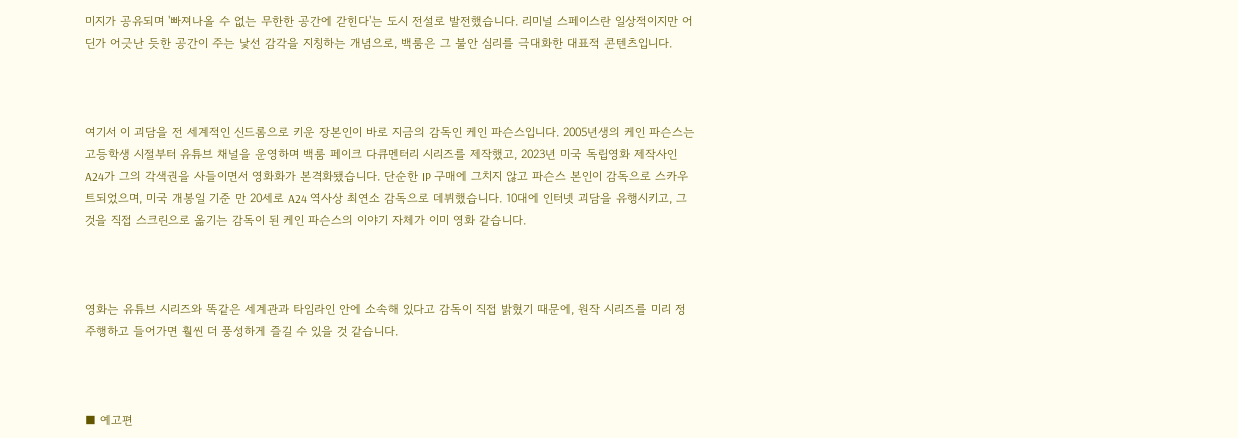미지가 공유되며 '빠져나올 수 없는 무한한 공간에 갇힌다'는 도시 전설로 발전했습니다. 리미널 스페이스란 일상적이지만 어딘가 어긋난 듯한 공간이 주는 낯선 감각을 지칭하는 개념으로, 백룸은 그 불안 심리를 극대화한 대표적 콘텐츠입니다.



여기서 이 괴담을 전 세계적인 신드롬으로 키운 장본인이 바로 지금의 감독인 케인 파슨스입니다. 2005년생의 케인 파슨스는 고등학생 시절부터 유튜브 채널을 운영하며 백룸 페이크 다큐멘터리 시리즈를 제작했고, 2023년 미국 독립영화 제작사인 A24가 그의 각색권을 사들이면서 영화화가 본격화됐습니다. 단순한 IP 구매에 그치지 않고 파슨스 본인이 감독으로 스카우트되었으며, 미국 개봉일 기준 만 20세로 A24 역사상 최연소 감독으로 데뷔했습니다. 10대에 인터넷 괴담을 유행시키고, 그것을 직접 스크린으로 옮기는 감독이 된 케인 파슨스의 이야기 자체가 이미 영화 같습니다.



영화는 유튜브 시리즈와 똑같은 세계관과 타임라인 안에 소속해 있다고 감독이 직접 밝혔기 때문에, 원작 시리즈를 미리 정주행하고 들어가면 훨씬 더 풍성하게 즐길 수 있을 것 같습니다.



■ 예고편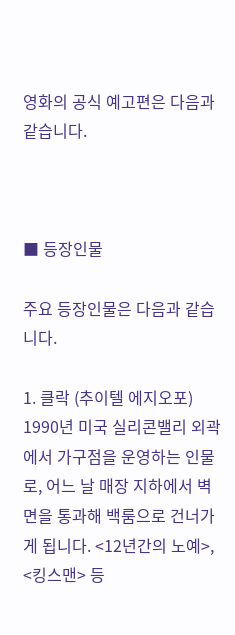영화의 공식 예고편은 다음과 같습니다.



■ 등장인물

주요 등장인물은 다음과 같습니다.

1. 클락 (추이텔 에지오포)
1990년 미국 실리콘밸리 외곽에서 가구점을 운영하는 인물로, 어느 날 매장 지하에서 벽면을 통과해 백룸으로 건너가게 됩니다. <12년간의 노예>, <킹스맨> 등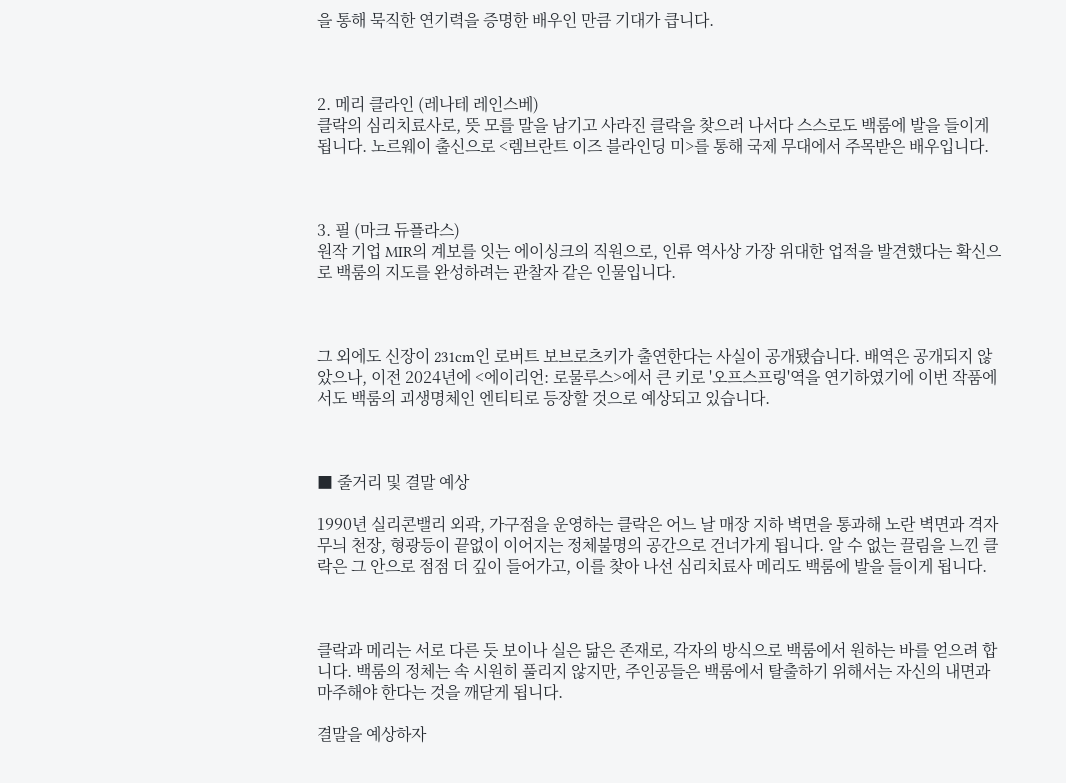을 통해 묵직한 연기력을 증명한 배우인 만큼 기대가 큽니다.



2. 메리 클라인 (레나테 레인스베)
클락의 심리치료사로, 뜻 모를 말을 남기고 사라진 클락을 찾으러 나서다 스스로도 백룸에 발을 들이게 됩니다. 노르웨이 출신으로 <렘브란트 이즈 블라인딩 미>를 통해 국제 무대에서 주목받은 배우입니다.



3. 필 (마크 듀플라스)
원작 기업 MIR의 계보를 잇는 에이싱크의 직원으로, 인류 역사상 가장 위대한 업적을 발견했다는 확신으로 백룸의 지도를 완성하려는 관찰자 같은 인물입니다.



그 외에도 신장이 231cm인 로버트 보브로츠키가 출연한다는 사실이 공개됐습니다. 배역은 공개되지 않았으나, 이전 2024년에 <에이리언: 로물루스>에서 큰 키로 '오프스프링'역을 연기하였기에 이번 작품에서도 백룸의 괴생명체인 엔티티로 등장할 것으로 예상되고 있습니다.



■ 줄거리 및 결말 예상

1990년 실리콘밸리 외곽, 가구점을 운영하는 클락은 어느 날 매장 지하 벽면을 통과해 노란 벽면과 격자무늬 천장, 형광등이 끝없이 이어지는 정체불명의 공간으로 건너가게 됩니다. 알 수 없는 끌림을 느낀 클락은 그 안으로 점점 더 깊이 들어가고, 이를 찾아 나선 심리치료사 메리도 백룸에 발을 들이게 됩니다.



클락과 메리는 서로 다른 듯 보이나 실은 닮은 존재로, 각자의 방식으로 백룸에서 원하는 바를 얻으려 합니다. 백룸의 정체는 속 시원히 풀리지 않지만, 주인공들은 백룸에서 탈출하기 위해서는 자신의 내면과 마주해야 한다는 것을 깨닫게 됩니다.

결말을 예상하자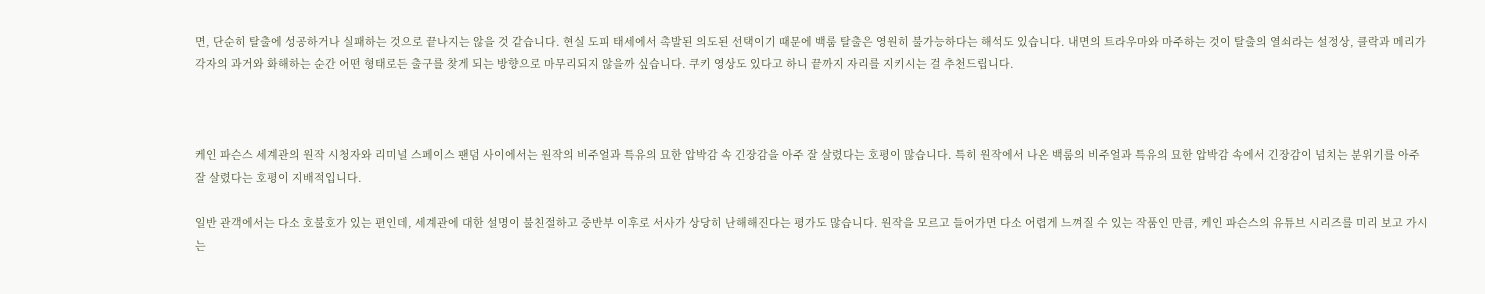면, 단순히 탈출에 성공하거나 실패하는 것으로 끝나지는 않을 것 같습니다. 현실 도피 태세에서 촉발된 의도된 선택이기 때문에 백룸 탈출은 영원히 불가능하다는 해석도 있습니다. 내면의 트라우마와 마주하는 것이 탈출의 열쇠라는 설정상, 클락과 메리가 각자의 과거와 화해하는 순간 어떤 형태로든 출구를 찾게 되는 방향으로 마무리되지 않을까 싶습니다. 쿠키 영상도 있다고 하니 끝까지 자리를 지키시는 걸 추천드립니다.



케인 파슨스 세계관의 원작 시청자와 리미널 스페이스 팬덤 사이에서는 원작의 비주얼과 특유의 묘한 압박감 속 긴장감을 아주 잘 살렸다는 호평이 많습니다. 특히 원작에서 나온 백룸의 비주얼과 특유의 묘한 압박감 속에서 긴장감이 넘치는 분위기를 아주 잘 살렸다는 호평이 지배적입니다.

일반 관객에서는 다소 호불호가 있는 편인데, 세계관에 대한 설명이 불친절하고 중반부 이후로 서사가 상당히 난해해진다는 평가도 많습니다. 원작을 모르고 들어가면 다소 어렵게 느껴질 수 있는 작품인 만큼, 케인 파슨스의 유튜브 시리즈를 미리 보고 가시는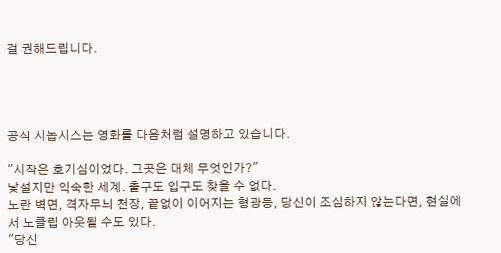걸 권해드립니다.




공식 시놉시스는 영화를 다음처럼 설명하고 있습니다.

"시작은 호기심이었다. 그곳은 대체 무엇인가?"
낯설지만 익숙한 세계. 출구도 입구도 찾을 수 없다.
노란 벽면, 격자무늬 천장, 끝없이 이어지는 형광등, 당신이 조심하지 않는다면, 현실에서 노클립 아웃될 수도 있다.
"당신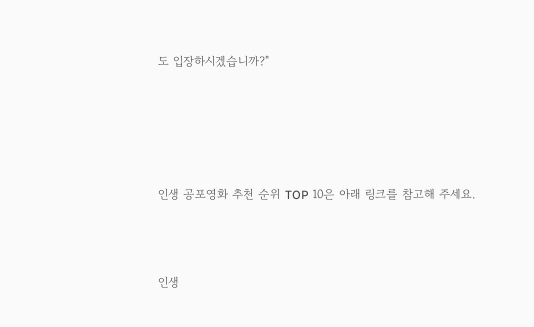도 입장하시겠습니까?"





인생 공포영화 추천 순위 TOP 10은 아래 링크를 참고해 주세요.



인생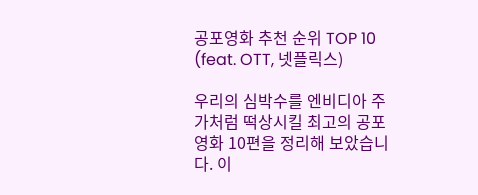공포영화 추천 순위 TOP 10 (feat. OTT, 넷플릭스)

우리의 심박수를 엔비디아 주가처럼 떡상시킬 최고의 공포 영화 10편을 정리해 보았습니다. 이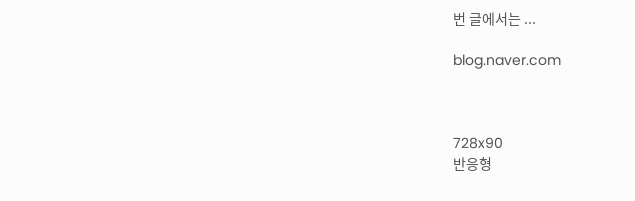번 글에서는 ...

blog.naver.com



728x90
반응형